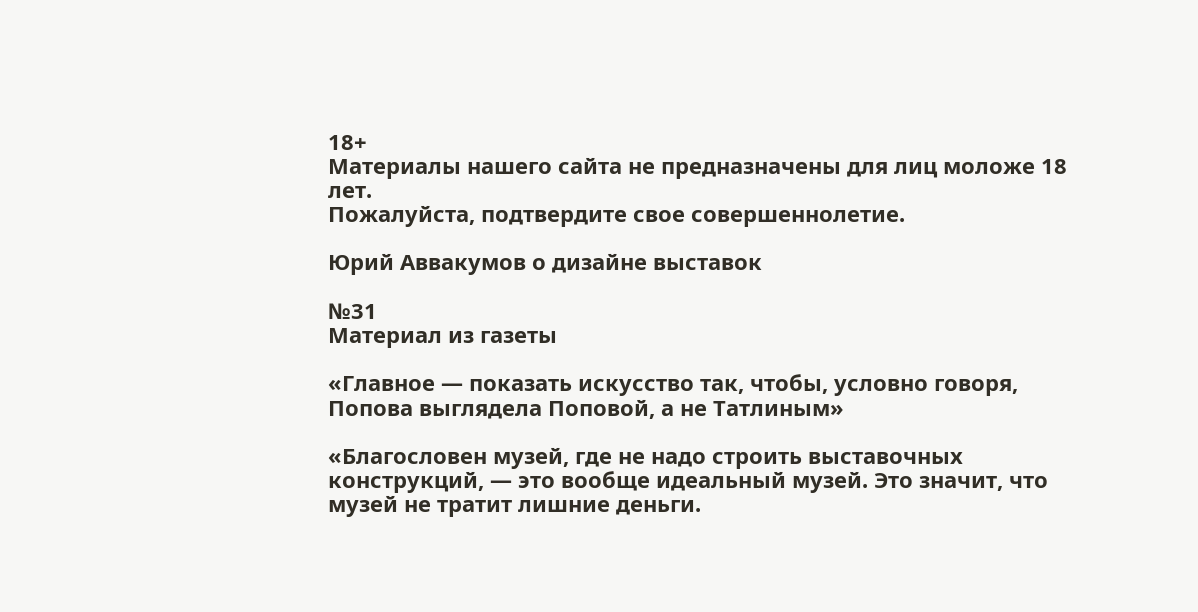18+
Материалы нашего сайта не предназначены для лиц моложе 18 лет.
Пожалуйста, подтвердите свое совершеннолетие.

Юрий Аввакумов о дизайне выставок

№31
Материал из газеты

«Главное — показать искусство так, чтобы, условно говоря, Попова выглядела Поповой, а не Татлиным»

«Благословен музей, где не надо строить выставочных конструкций, — это вообще идеальный музей. Это значит, что музей не тратит лишние деньги.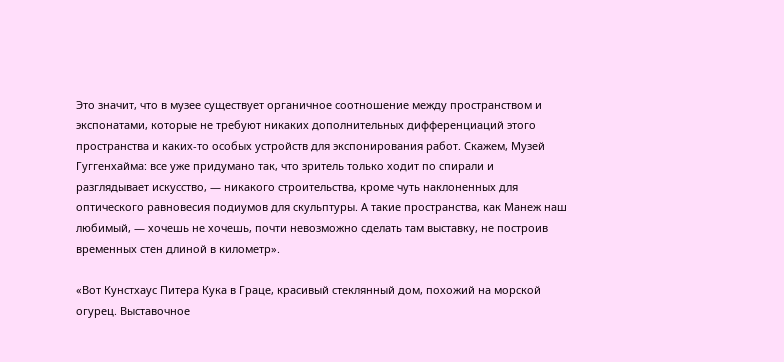Это значит, что в музее существует органичное соотношение между пространством и экспонатами, которые не требуют никаких дополнительных дифференциаций этого пространства и каких-то особых устройств для экспонирования работ. Скажем, Музей Гуггенхайма: все уже придумано так, что зритель только ходит по спирали и разглядывает искусство, — никакого строительства, кроме чуть наклоненных для оптического равновесия подиумов для скульптуры. А такие пространства, как Манеж наш любимый, — хочешь не хочешь, почти невозможно сделать там выставку, не построив временных стен длиной в километр».

«Вот Кунстхаус Питера Кука в Граце, красивый стеклянный дом, похожий на морской огурец. Выставочное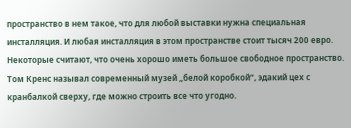пространство в нем такое, что для любой выставки нужна специальная инсталляция. И любая инсталляция в этом пространстве стоит тысяч 200 евро. Некоторые считают, что очень хорошо иметь большое свободное пространство. Том Кренc называл современный музей „белой коробкой“, эдакий цех с кранбалкой сверху, где можно строить все что угодно.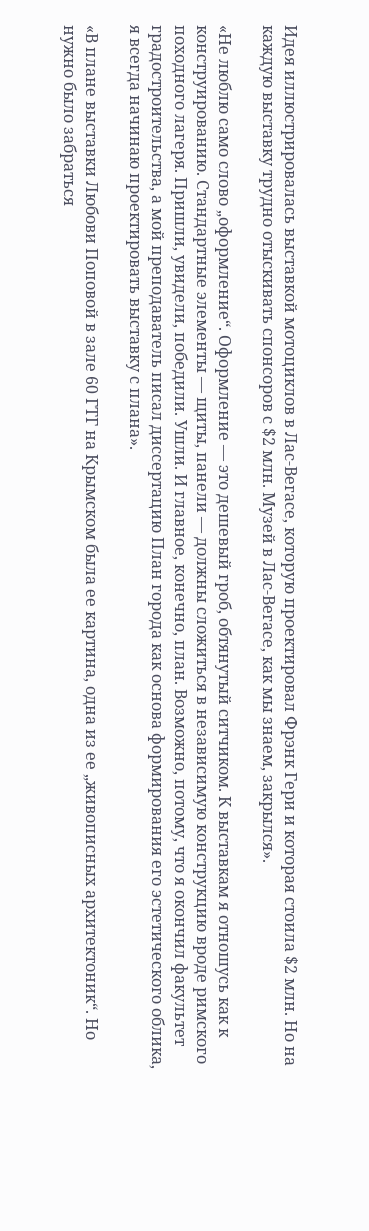Идея иллюстрировалась выставкой мотоциклов в Лас-Вегасе, которую проектировал Фрэнк Гери и которая стоила $2 млн. Но на каждую выставку трудно отыскивать спонсоров с $2 млн. Музей в Лас-Вегасе, как мы знаем, закрылся».

«Не люблю само слово „оформление“. Оформление — это дешевый гроб, обтянутый ситчиком. К выставкам я отношусь как к конструированию. Стандартные элементы — щиты, панели — должны сложиться в независимую конструкцию вроде римского походного лагеря. Пришли, увидели, победили. Ушли. И главное, конечно, план. Возможно, потому, что я окончил факультет градостроительства, а мой преподаватель писал диссертацию План города как основа формирования его эстетического облика, я всегда начинаю проектировать выставку с плана».

«В плане выставки Любови Поповой в зале 60 ГТГ на Крымском была ее картина, одна из ее „живописных архитектоник“. Но нужно было забраться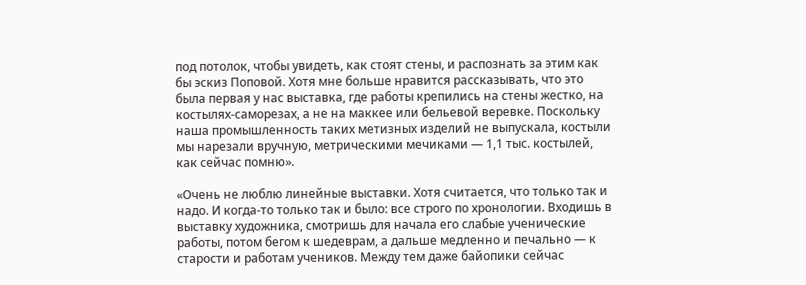под потолок, чтобы увидеть, как стоят стены, и распознать за этим как бы эскиз Поповой. Хотя мне больше нравится рассказывать, что это была первая у нас выставка, где работы крепились на стены жестко, на костылях-саморезах, а не на маккее или бельевой веревке. Поскольку наша промышленность таких метизных изделий не выпускала, костыли мы нарезали вручную, метрическими мечиками — 1,1 тыс. костылей, как сейчас помню».

«Очень не люблю линейные выставки. Хотя считается, что только так и надо. И когда-то только так и было: все строго по хронологии. Входишь в выставку художника, смотришь для начала его слабые ученические работы, потом бегом к шедеврам, а дальше медленно и печально — к старости и работам учеников. Между тем даже байопики сейчас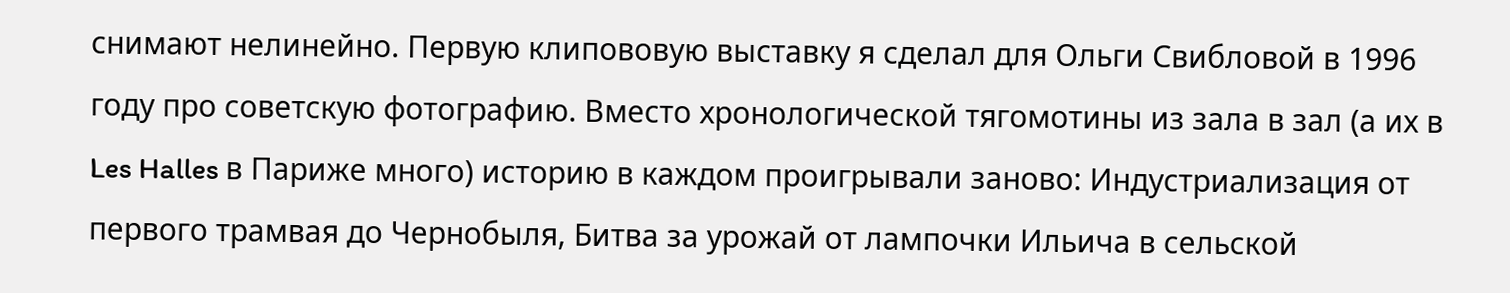снимают нелинейно. Первую клипововую выставку я сделал для Ольги Свибловой в 1996 году про советскую фотографию. Вместо хронологической тягомотины из зала в зал (а их в Les Halles в Париже много) историю в каждом проигрывали заново: Индустриализация от первого трамвая до Чернобыля, Битва за урожай от лампочки Ильича в сельской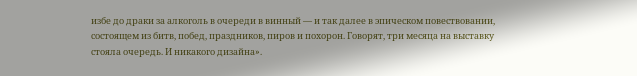избе до драки за алкоголь в очереди в винный — и так далее в эпическом повествовании, состоящем из битв, побед, праздников, пиров и похорон. Говорят, три месяца на выставку стояла очередь. И никакого дизайна».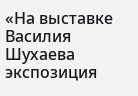«На выставке Василия Шухаева экспозиция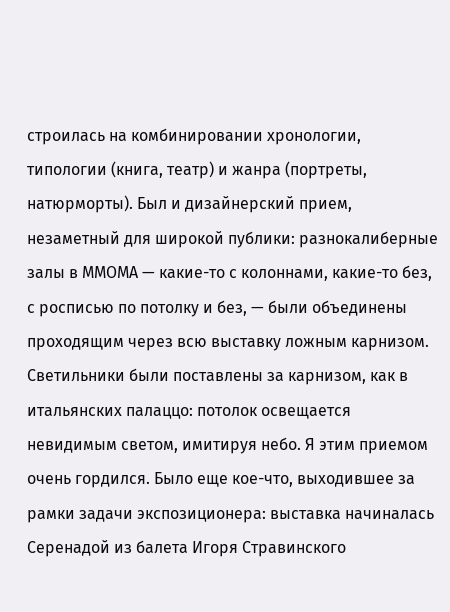строилась на комбинировании хронологии, типологии (книга, театр) и жанра (портреты, натюрморты). Был и дизайнерский прием, незаметный для широкой публики: разнокалиберные залы в ММОМА — какие-то с колоннами, какие-то без, с росписью по потолку и без, — были объединены проходящим через всю выставку ложным карнизом. Светильники были поставлены за карнизом, как в итальянских палаццо: потолок освещается невидимым светом, имитируя небо. Я этим приемом очень гордился. Было еще кое-что, выходившее за рамки задачи экспозиционера: выставка начиналась Серенадой из балета Игоря Стравинского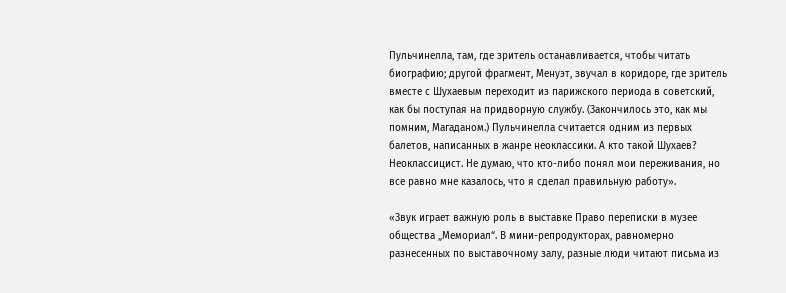Пульчинелла, там, где зритель останавливается, чтобы читать биографию; другой фрагмент, Менуэт, звучал в коридоре, где зритель вместе с Шухаевым переходит из парижского периода в советский, как бы поступая на придворную службу. (Закончилось это, как мы помним, Магаданом.) Пульчинелла считается одним из первых балетов, написанных в жанре неоклассики. А кто такой Шухаев? Неоклассицист. Не думаю, что кто-либо понял мои переживания, но все равно мне казалось, что я сделал правильную работу».

«Звук играет важную роль в выставке Право переписки в музее общества „Мемориал“. В мини-репродукторах, равномерно разнесенных по выставочному залу, разные люди читают письма из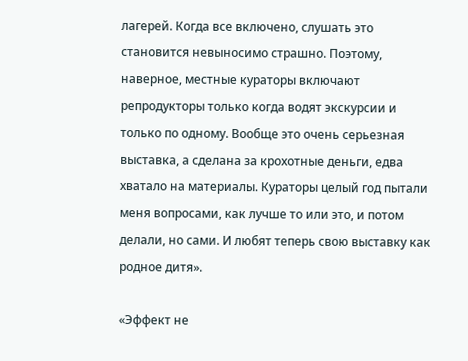лагерей. Когда все включено, слушать это становится невыносимо страшно. Поэтому, наверное, местные кураторы включают репродукторы только когда водят экскурсии и только по одному. Вообще это очень серьезная выставка, а сделана за крохотные деньги, едва хватало на материалы. Кураторы целый год пытали меня вопросами, как лучше то или это, и потом делали, но сами. И любят теперь свою выставку как родное дитя».

«Эффект не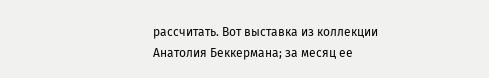рассчитать. Вот выставка из коллекции Анатолия Беккермана; за месяц ее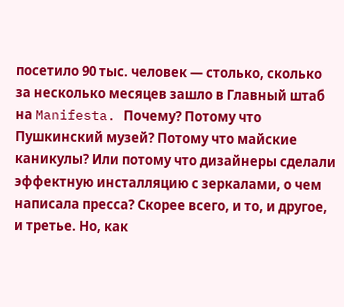посетило 90 тыс. человек — столько, сколько за несколько месяцев зашло в Главный штаб на Manifesta. Почему? Потому что Пушкинский музей? Потому что майские каникулы? Или потому что дизайнеры сделали эффектную инсталляцию с зеркалами, о чем написала пресса? Скорее всего, и то, и другое, и третье. Но, как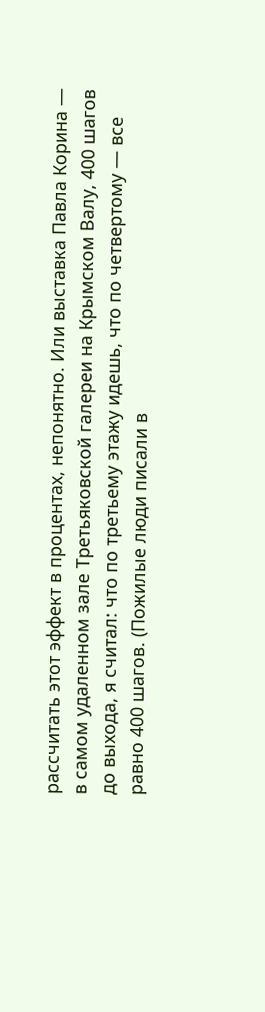рассчитать этот эффект в процентах, непонятно. Или выставка Павла Корина — в самом удаленном зале Третьяковской галереи на Крымском Валу, 400 шагов до выхода, я считал: что по третьему этажу идешь, что по четвертому — все равно 400 шагов. (Пожилые люди писали в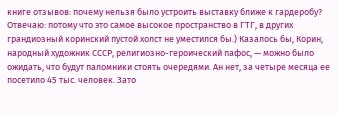книге отзывов: почему нельзя было устроить выставку ближе к гардеробу? Отвечаю: потому что это самое высокое пространство в ГТГ, в других грандиозный коринский пустой холст не уместился бы.) Казалось бы, Корин, народный художник СССР, религиозно-героический пафос, — можно было ожидать, что будут паломники стоять очередями. Ан нет, за четыре месяца ее посетило 45 тыс. человек. Зато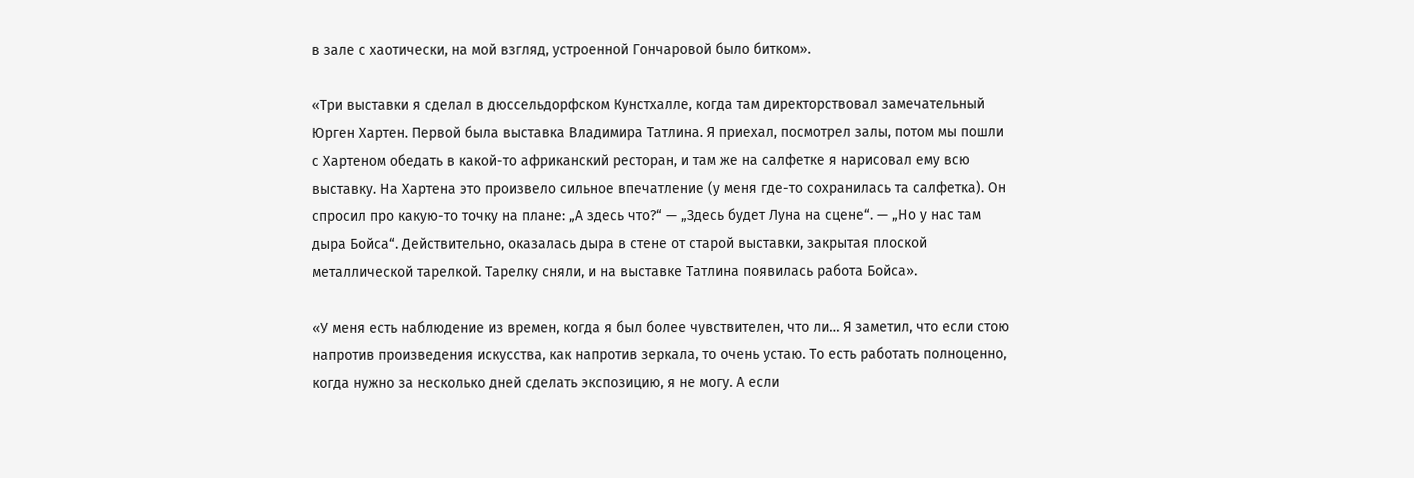в зале с хаотически, на мой взгляд, устроенной Гончаровой было битком».

«Три выставки я сделал в дюссельдорфском Кунстхалле, когда там директорствовал замечательный Юрген Хартен. Первой была выставка Владимира Татлина. Я приехал, посмотрел залы, потом мы пошли с Хартеном обедать в какой-то африканский ресторан, и там же на салфетке я нарисовал ему всю выставку. На Хартена это произвело сильное впечатление (у меня где-то сохранилась та салфетка). Он спросил про какую-то точку на плане: „А здесь что?“ — „Здесь будет Луна на сцене“. — „Но у нас там дыра Бойса“. Действительно, оказалась дыра в стене от старой выставки, закрытая плоской металлической тарелкой. Тарелку сняли, и на выставке Татлина появилась работа Бойса».

«У меня есть наблюдение из времен, когда я был более чувствителен, что ли… Я заметил, что если стою напротив произведения искусства, как напротив зеркала, то очень устаю. То есть работать полноценно, когда нужно за несколько дней сделать экспозицию, я не могу. А если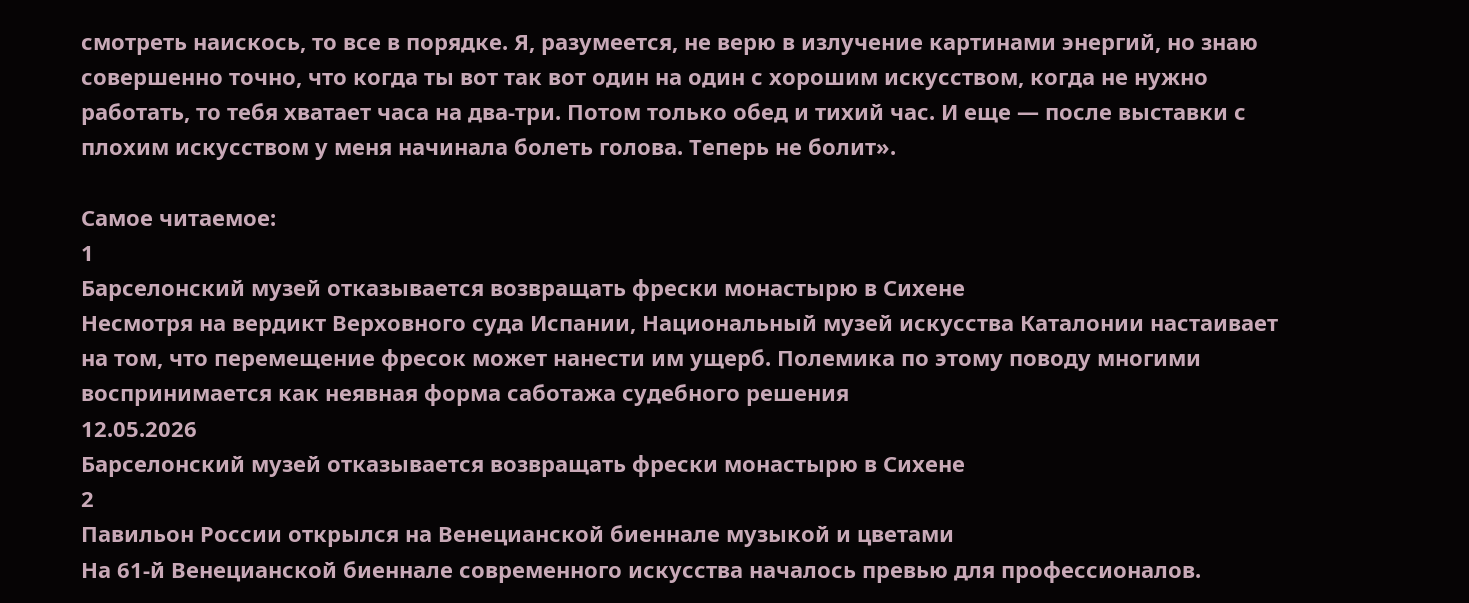смотреть наискось, то все в порядке. Я, разумеется, не верю в излучение картинами энергий, но знаю совершенно точно, что когда ты вот так вот один на один с хорошим искусством, когда не нужно работать, то тебя хватает часа на два-три. Потом только обед и тихий час. И еще — после выставки с плохим искусством у меня начинала болеть голова. Теперь не болит».

Самое читаемое:
1
Барселонский музей отказывается возвращать фрески монастырю в Сихене
Несмотря на вердикт Верховного суда Испании, Национальный музей искусства Каталонии настаивает на том, что перемещение фресок может нанести им ущерб. Полемика по этому поводу многими воспринимается как неявная форма саботажа судебного решения
12.05.2026
Барселонский музей отказывается возвращать фрески монастырю в Сихене
2
Павильон России открылся на Венецианской биеннале музыкой и цветами
На 61-й Венецианской биеннале современного искусства началось превью для профессионалов.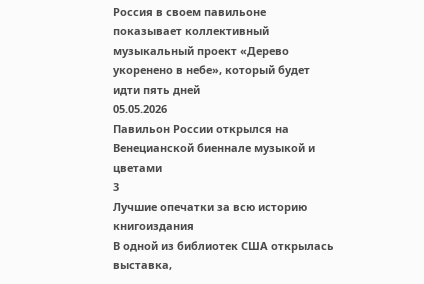Россия в своем павильоне показывает коллективный музыкальный проект «Дерево укоренено в небе», который будет идти пять дней
05.05.2026
Павильон России открылся на Венецианской биеннале музыкой и цветами
3
Лучшие опечатки за всю историю книгоиздания
В одной из библиотек США открылась выставка,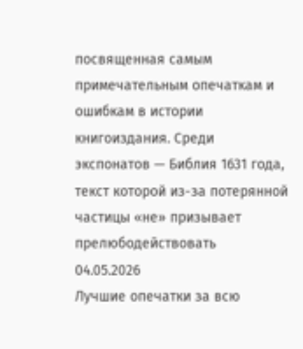посвященная самым примечательным опечаткам и ошибкам в истории книгоиздания. Среди экспонатов — Библия 1631 года, текст которой из-за потерянной частицы «не» призывает прелюбодействовать
04.05.2026
Лучшие опечатки за всю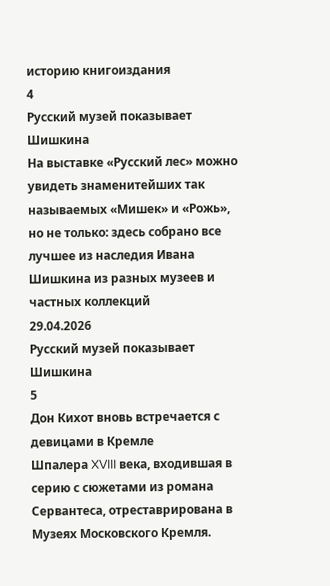историю книгоиздания
4
Русский музей показывает Шишкина
На выставке «Русский лес» можно увидеть знаменитейших так называемых «Мишек» и «Рожь», но не только: здесь собрано все лучшее из наследия Ивана Шишкина из разных музеев и частных коллекций
29.04.2026
Русский музей показывает Шишкина
5
Дон Кихот вновь встречается с девицами в Кремле
Шпалера XVIII века, входившая в серию с сюжетами из романа Сервантеса, отреставрирована в Музеях Московского Кремля.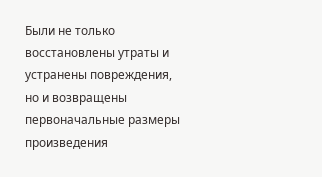Были не только восстановлены утраты и устранены повреждения, но и возвращены первоначальные размеры произведения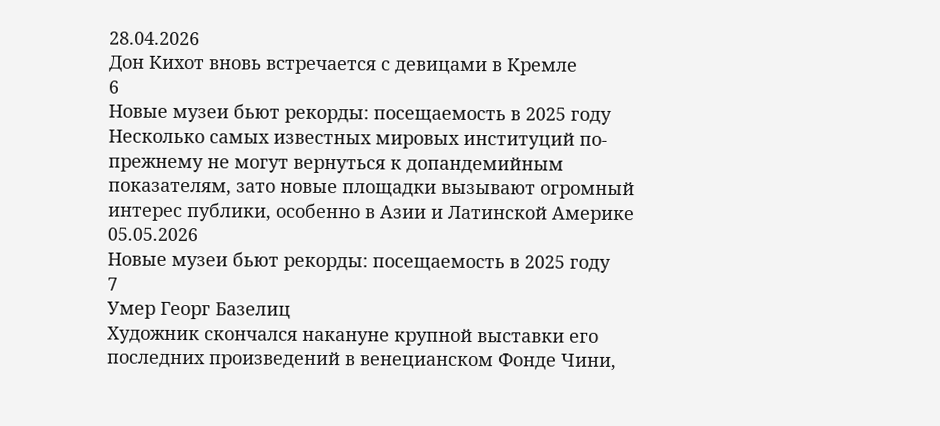28.04.2026
Дон Кихот вновь встречается с девицами в Кремле
6
Новые музеи бьют рекорды: посещаемость в 2025 году
Несколько самых известных мировых институций по-прежнему не могут вернуться к допандемийным показателям, зато новые площадки вызывают огромный интерес публики, особенно в Азии и Латинской Америке
05.05.2026
Новые музеи бьют рекорды: посещаемость в 2025 году
7
Умер Георг Базелиц
Художник скончался накануне крупной выставки его последних произведений в венецианском Фонде Чини,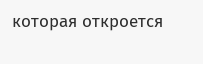которая откроется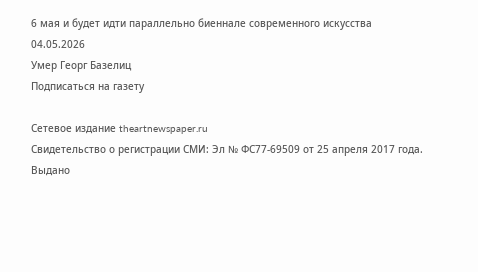6 мая и будет идти параллельно биеннале современного искусства
04.05.2026
Умер Георг Базелиц
Подписаться на газету

Сетевое издание theartnewspaper.ru
Свидетельство о регистрации СМИ: Эл № ФС77-69509 от 25 апреля 2017 года.
Выдано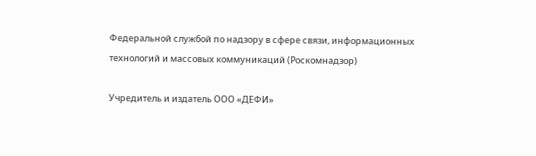Федеральной службой по надзору в сфере связи, информационных технологий и массовых коммуникаций (Роскомнадзор)

Учредитель и издатель ООО «ДЕФИ»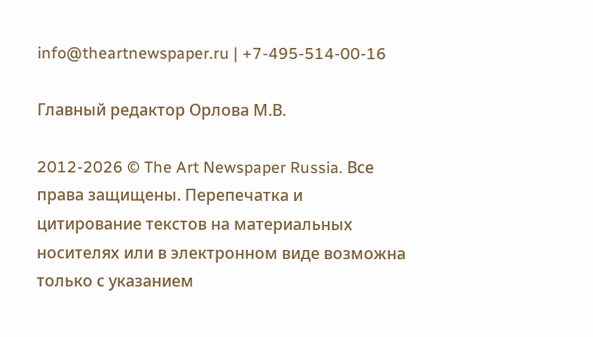info@theartnewspaper.ru | +7-495-514-00-16

Главный редактор Орлова М.В.

2012-2026 © The Art Newspaper Russia. Все права защищены. Перепечатка и цитирование текстов на материальных носителях или в электронном виде возможна только с указанием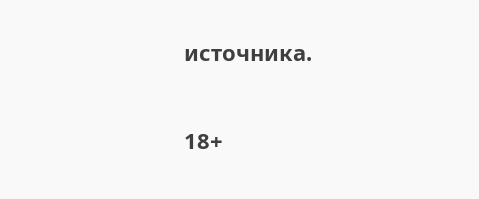источника.

18+